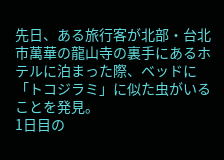先日、ある旅行客が北部・台北市萬華の龍山寺の裏手にあるホテルに泊まった際、ベッドに「トコジラミ」に似た虫がいることを発見。
1日目の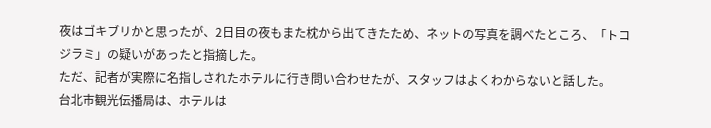夜はゴキブリかと思ったが、2日目の夜もまた枕から出てきたため、ネットの写真を調べたところ、「トコジラミ」の疑いがあったと指摘した。
ただ、記者が実際に名指しされたホテルに行き問い合わせたが、スタッフはよくわからないと話した。
台北市観光伝播局は、ホテルは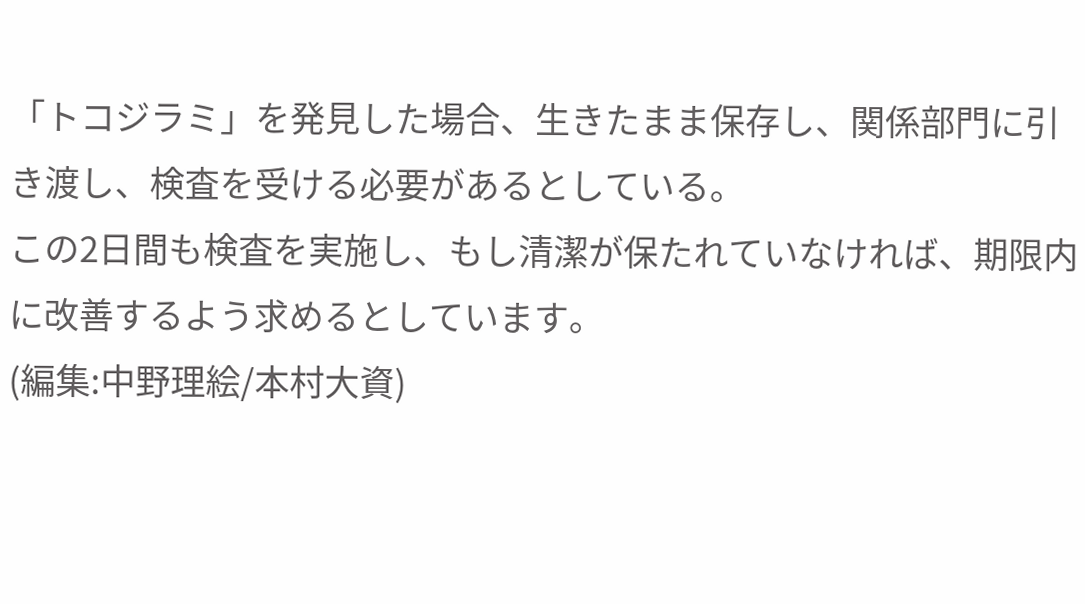「トコジラミ」を発見した場合、生きたまま保存し、関係部門に引き渡し、検査を受ける必要があるとしている。
この2日間も検査を実施し、もし清潔が保たれていなければ、期限内に改善するよう求めるとしています。
(編集:中野理絵/本村大資)